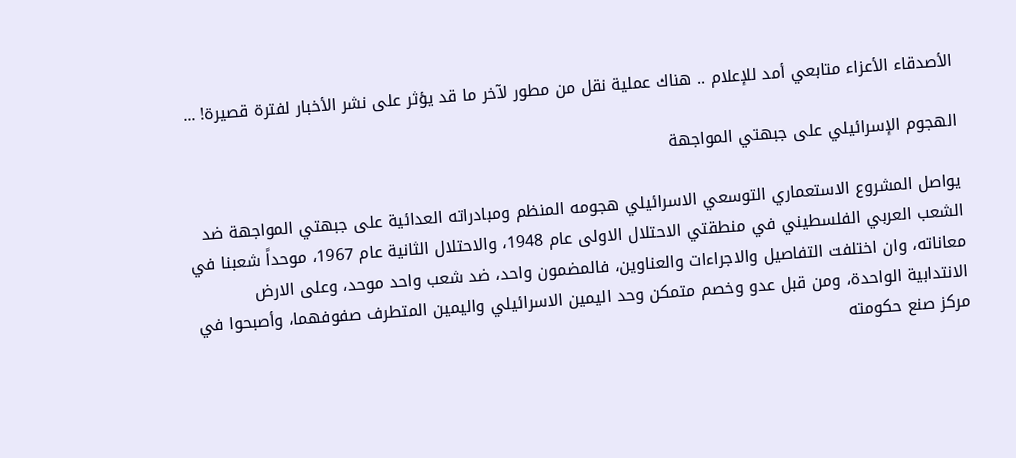الأصدقاء الأعزاء متابعي أمد للإعلام .. هناك عملية نقل من مطور لآخر ما قد يؤثر على نشر الأخبار لفترة قصيرة! ...

الهجوم الإسرائيلي على جبهتي المواجهة

يواصل المشروع الاستعماري التوسعي الاسرائيلي هجومه المنظم ومبادراته العدائية على جبهتي المواجهة ضد الشعب العربي الفلسطيني في منطقتي الاحتلال الاولى عام 1948، والاحتلال الثانية عام 1967، موحداً شعبنا في معاناته، وان اختلفت التفاصيل والاجراءات والعناوين، فالمضمون واحد، ضد شعب واحد موحد، وعلى الارض الانتدابية الواحدة، ومن قبل عدو وخصم متمكن وحد اليمين الاسرائيلي واليمين المتطرف صفوفهما، وأصبحوا في مركز صنع حكومته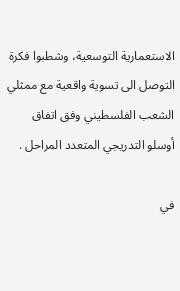الاستعمارية التوسعية، وشطبوا فكرة التوصل الى تسوية واقعية مع ممثلي الشعب الفلسطيني وفق اتفاق أوسلو التدريجي المتعدد المراحل .

في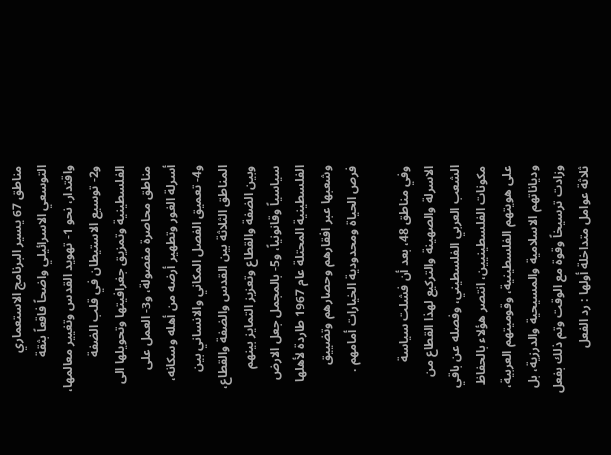مناطق 67 يسير البرنامج الاستعماري التوسعي الاسرائيلي واضحاً فاقعاً بثقة واقتدار، نحو 1- تهويد القدس وتغيير معالمها، و2- توسيع الاستيطان في قلب الضفة الفلسطينية وتمزيق جغرافيتها وتحويلها الى مناطق محاصرة مفصولة، و3- العمل على أسرلة الغور وتطهير أرضه من أهله وسكانه، و4- تعميق الفصل المكاني والانساني بين المناطق الثلاثة بين القدس والضفة والقطاع، وبين الضفة والقطاع وتعزيز التمايز بينهم سياسياً وقانونياً، و5- بالمجمل جعل الارض الفلسطينية المحتلة عام 1967 طاردة لأهلها وشعبها عبر افقارهم وحصارهم وتضييق فرص الحياة ومحدودية الخيارات أمامهم .

وفي مناطق 48، بعد أن فشلت سياسة الاسرلة والصهينة والتركيع لهذا القطاع من الشعب العربي الفلسطيني، وفصله عن باقي مكونات الفلسطينيين، انتصر هؤلاء بالحفاظ على هويتهم الفلسطينية، وقوميتهم العربية، ودياناتهم الاسلامية والمسيحية والدرزية، بل وزادت ترسيخاً وقوة مع الوقت وتم ذلك بفعل ثلاثة عوامل متداخلة أولها : رد الفعل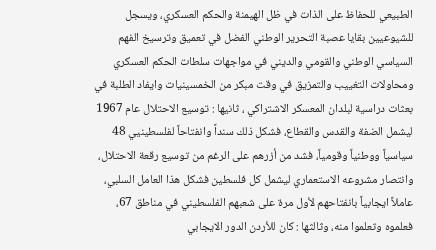الطبيعي للحفاظ على الذات في ظل الهيمنة والحكم العسكري، ويسجل للشيوعيين بقايا عصبة التحرير الوطني الفضل في تعميق وترسيخ الفهم السياسي الوطني والقومي والديني في مواجهات سلطات الحكم العسكري ومحاولات التغييب والتمزيق في وقت مبكر من الخمسينيات وايفاد الطلبة في بعثات دراسية لبلدان المعسكر الاشتراكي ، ثانيها : توسيع الاحتلال عام 1967 ليشمل الضفة والقدس والقطاع، فشكل ذلك سنداً وانفتاحاً لفلسطينيي 48 سياسياً ووطنياً وقومياً، فشد من أزرهم على الرغم من توسيع رقعة الاحتلال، وانتصار مشروعه الاستعماري ليشمل كل فلسطين فشكل هذا العامل السلبي، عاملاً ايجابياً بانفتاحهم لأول مرة على شعبهم الفلسطيني في مناطق 67، فعلموه وتعلموا منه، وثالثها : كان للأردن الدور الايجابي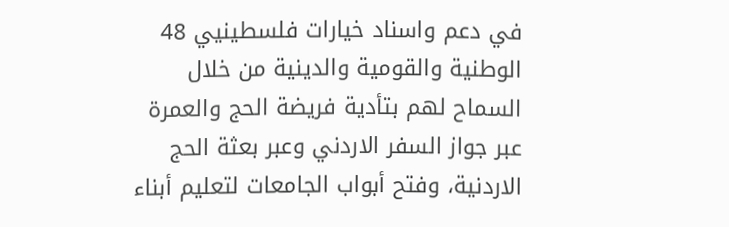في دعم واسناد خيارات فلسطينيي 48 الوطنية والقومية والدينية من خلال السماح لهم بتأدية فريضة الحج والعمرة عبر جواز السفر الاردني وعبر بعثة الحج الاردنية، وفتح أبواب الجامعات لتعليم أبناء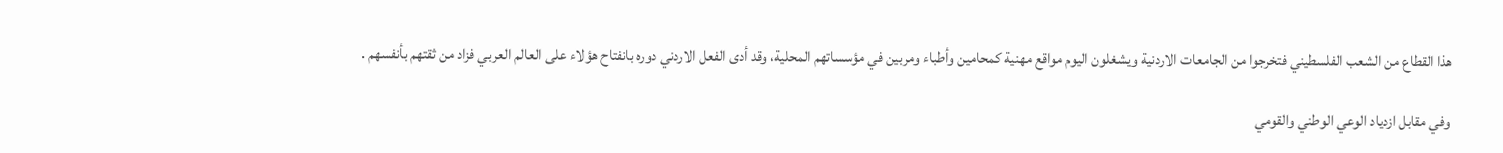هذا القطاع من الشعب الفلسطيني فتخرجوا من الجامعات الاردنية ويشغلون اليوم مواقع مهنية كمحامين وأطباء ومربين في مؤسساتهم المحلية، وقد أدى الفعل الاردني دوره بانفتاح هؤلاء على العالم العربي فزاد من ثقتهم بأنفسهم .

وفي مقابل ازدياد الوعي الوطني والقومي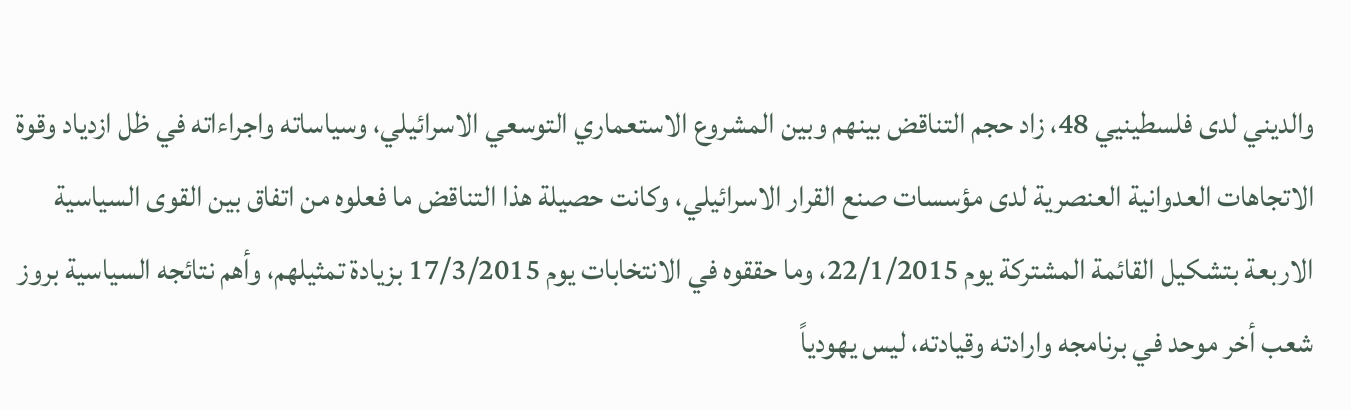والديني لدى فلسطينيي 48، زاد حجم التناقض بينهم وبين المشروع الاستعماري التوسعي الاسرائيلي، وسياساته واجراءاته في ظل ازدياد وقوة الاتجاهات العدوانية العنصرية لدى مؤسسات صنع القرار الاسرائيلي، وكانت حصيلة هذا التناقض ما فعلوه من اتفاق بين القوى السياسية الاربعة بتشكيل القائمة المشتركة يوم 22/1/2015، وما حققوه في الانتخابات يوم 17/3/2015 بزيادة تمثيلهم، وأهم نتائجه السياسية بروز شعب أخر موحد في برنامجه وارادته وقيادته، ليس يهودياً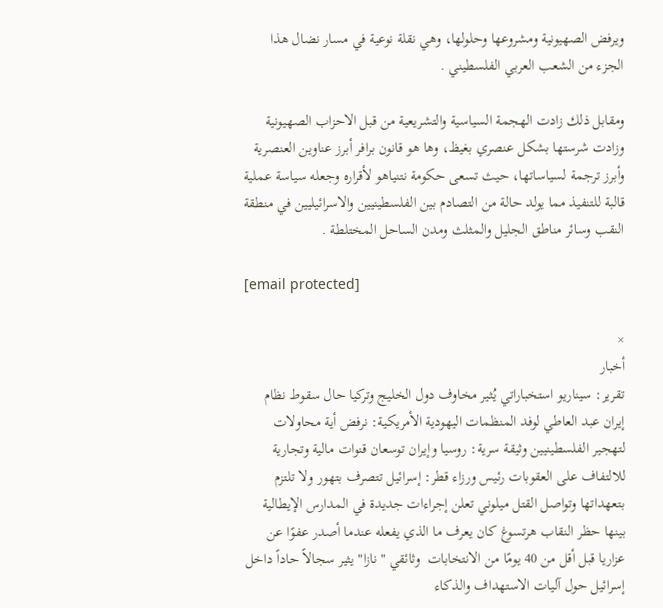ويرفض الصهيونية ومشروعها وحلولها، وهي نقلة نوعية في مسار نضال هذا الجزء من الشعب العربي الفلسطيني .

ومقابل ذلك زادت الهجمة السياسية والتشريعية من قبل الاحزاب الصهيونية وزادت شرستها بشكل عنصري بغيظ، وها هو قانون برافر أبرز عناوين العنصرية وأبرز ترجمة لسياساتها، حيث تسعى حكومة نتنياهو لأقراره وجعله سياسة عملية قالبة للتنفيذ مما يولد حالة من التصادم بين الفلسطينيين والاسرائيليين في منطقة النقب وسائر مناطق الجليل والمثلث ومدن الساحل المختلطة .

[email protected]

×
أخبار
تقرير: سيناريو استخباراتي يُثير مخاوف دول الخليج وتركيا حال سقوط نظام إيران عبد العاطي لوفد المنظمات اليهودية الأمريكية: نرفض أية محاولات لتهجير الفلسطينيين وثيقة سرية: روسيا وإيران توسعان قنوات مالية وتجارية للالتفاف على العقوبات رئيس ورزاء قطر: إسرائيل تتصرف بتهور ولا تلتزم بتعهداتها وتواصل القتل ميلوني تعلن إجراءات جديدة في المدارس الإيطالية بينها حظر النقاب هرتسوغ كان يعرف ما الذي يفعله عندما أصدر عفوًا عن عزاريا قبل أقل من 40 يومًا من الانتخابات  وثائقي "نازا" يثير سجالاً حاداً داخل إسرائيل حول آليات الاستهداف والذكاء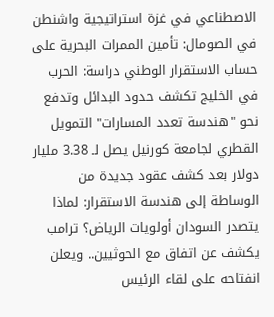الاصطناعي في غزة استراتيجية واشنطن في الصومال: تأمين الممرات البحرية على حساب الاستقرار الوطني دراسة: الحرب في الخليج تكشف حدود البدائل وتدفع نحو "هندسة تعدد المسارات" التمويل القطري لجامعة كورنيل يصل لـ 3.38 مليار دولار بعد كشف عقود جديدة من الوساطة إلى هندسة الاستقرار: لماذا يتصدر السودان أولويات الرياض؟ ترامب يكشف عن اتفاق مع الحوثيين.. ويعلن انفتاحه على لقاء الرئيس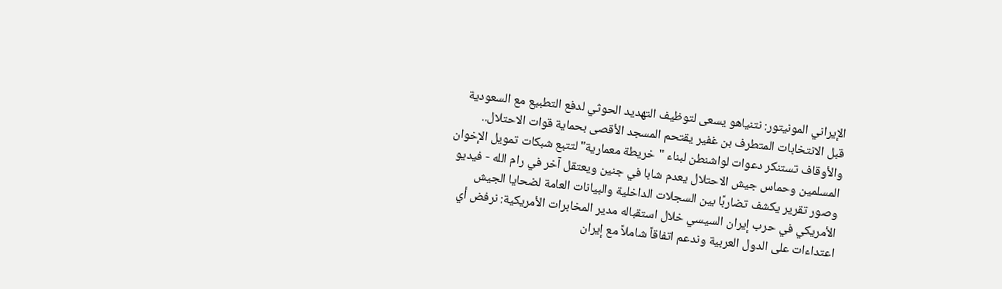الإيراني المونيتور: نتنياهو يسعى لتوظيف التهديد الحوثي لدفع التطبيع مع السعودية قبل الانتخابات المتطرف بن غفير يقتحم المسجد الأقصى بحماية قوات الاحتلال.. والأوقاف تستنكر دعوات لواشنطن لبناء "خريطة معمارية" لتتبع شبكات تمويل الإخوان المسلمين وحماس جيش الاحتلال يعدم شابا في جنين ويعتقل آخر في رام الله - فيديو وصور تقرير يكشف تضاربًا بين السجلات الداخلية والبيانات العامة لضحايا الجيش الأمريكي في حرب إيران السيسي خلال استقباله مدير المخابرات الأمريكية: نرفض أي اعتداءات على الدول العربية وندعم اتفاقاً شاملاً مع إيران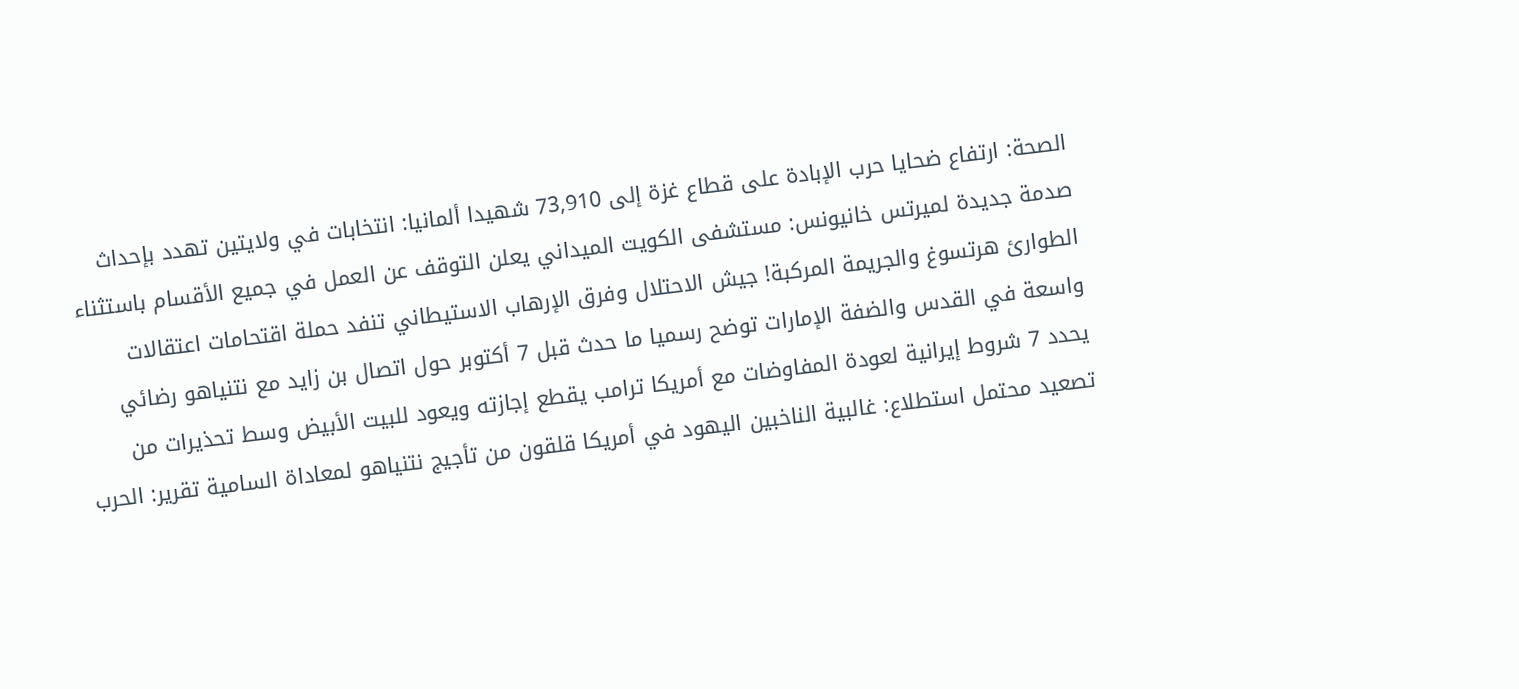الصحة: ارتفاع ضحايا حرب الإبادة على قطاع غزة إلى 73,910 شهيدا ألمانيا: انتخابات في ولايتين تهدد بإحداث صدمة جديدة لميرتس خانيونس: مستشفى الكويت الميداني يعلن التوقف عن العمل في جميع الأقسام باستثناء الطوارئ هرتسوغ والجريمة المركبة! جيش الاحتلال وفرق الإرهاب الاستيطاني تنفد حملة اقتحامات اعتقالات واسعة في القدس والضفة الإمارات توضح رسميا ما حدث قبل 7 أكتوبر حول اتصال بن زايد مع نتنياهو رضائي يحدد 7 شروط إيرانية لعودة المفاوضات مع أمريكا ترامب يقطع إجازته ويعود للبيت الأبيض وسط تحذيرات من تصعيد محتمل استطلاع: غالبية الناخبين اليهود في أمريكا قلقون من تأجيج نتنياهو لمعاداة السامية تقرير: الحرب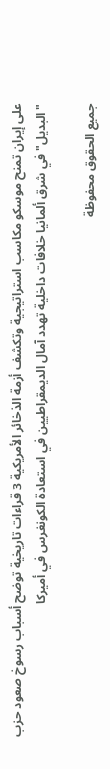على إيران تمنح موسكو مكاسب استراتيجية وتكشف أزمة الذخائر الأمريكية 3 قراءات تاريخية توضح أسباب رسوخ صعود حزب "البديل" في شرق ألمانيا خلافات داخلية تهدد آمال الديمقراطيين في استعادة الكونغرس في أميركا

جميع الحقوق محفوظة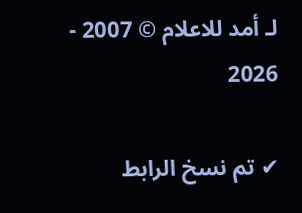لـ أمد للاعلام © 2007 - 2026

✔ تم نسخ الرابط